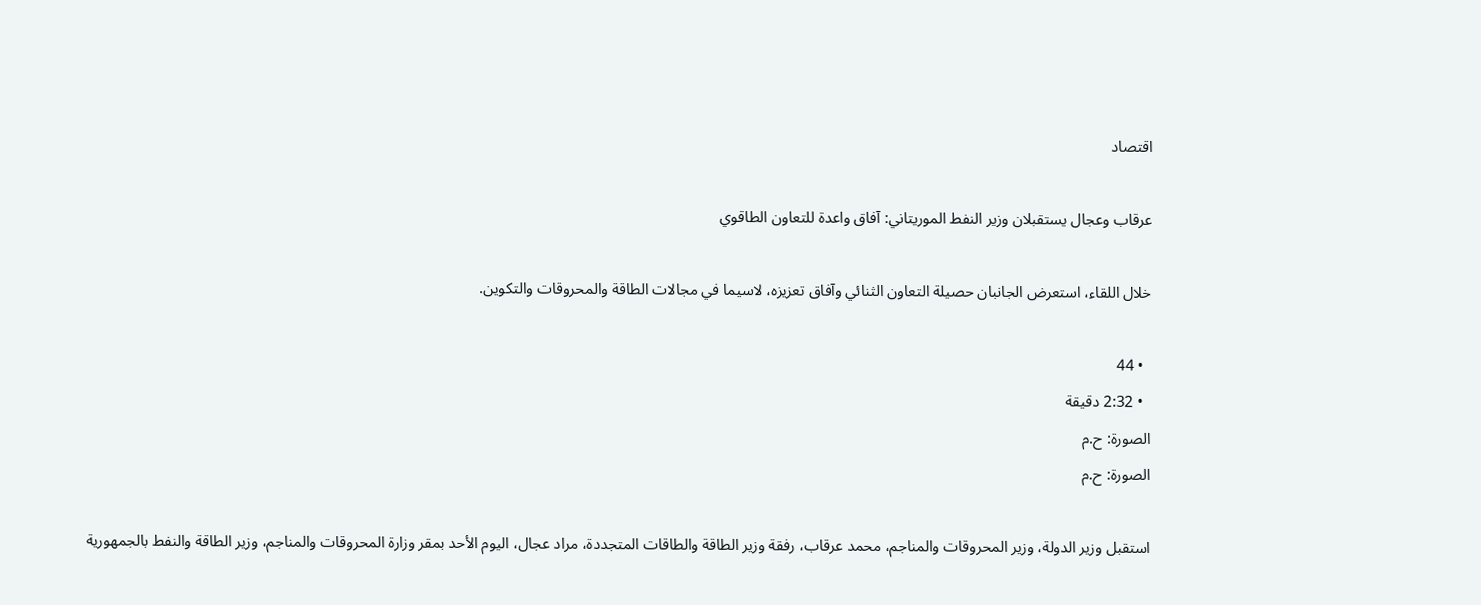اقتصاد

عرقاب وعجال يستقبلان وزير النفط الموريتاني: آفاق واعدة للتعاون الطاقوي

خلال اللقاء، استعرض الجانبان حصيلة التعاون الثنائي وآفاق تعزيزه، لاسيما في مجالات الطاقة والمحروقات والتكوين.

  • 44
  • 2:32 دقيقة
الصورة: ح.م
الصورة: ح.م

استقبل وزير الدولة، وزير المحروقات والمناجم، محمد عرقاب، رفقة وزير الطاقة والطاقات المتجددة، مراد عجال، اليوم الأحد بمقر وزارة المحروقات والمناجم، وزير الطاقة والنفط بالجمهورية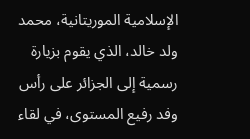الإسلامية الموريتانية، محمد ولد خالد، الذي يقوم بزيارة رسمية إلى الجزائر على رأس وفد رفيع المستوى، في لقاء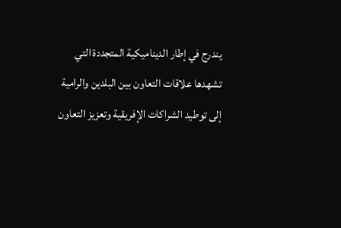يندرج في إطار الديناميكية المتجددة التي تشهدها علاقات التعاون بين البلدين والرامية إلى توطيد الشراكات الإفريقية وتعزيز التعاون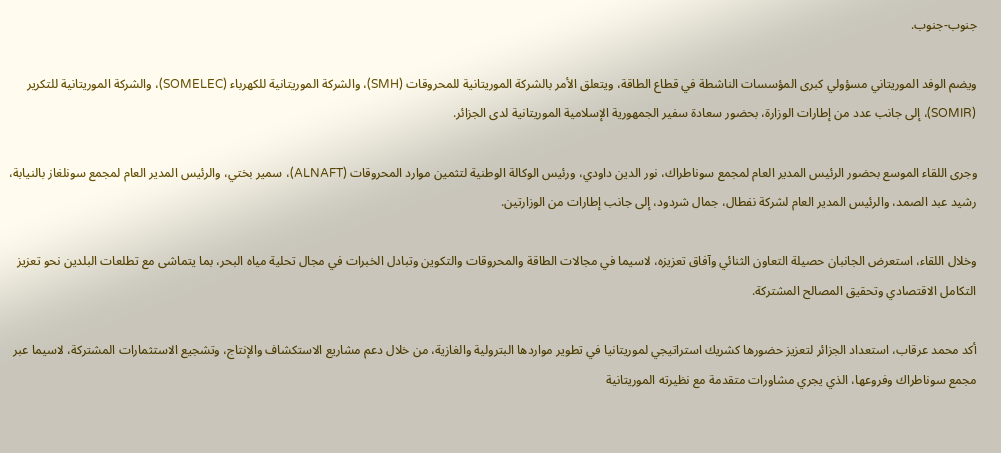جنوب-جنوب.

ويضم الوفد الموريتاني مسؤولي كبرى المؤسسات الناشطة في قطاع الطاقة، ويتعلق الأمر بالشركة الموريتانية للمحروقات (SMH)، والشركة الموريتانية للكهرباء (SOMELEC)، والشركة الموريتانية للتكرير (SOMIR)، إلى جانب عدد من إطارات الوزارة، بحضور سعادة سفير الجمهورية الإسلامية الموريتانية لدى الجزائر.

وجرى اللقاء الموسع بحضور الرئيس المدير العام لمجمع سوناطراك، نور الدين داودي، ورئيس الوكالة الوطنية لتثمين موارد المحروقات (ALNAFT)، سمير بختي، والرئيس المدير العام لمجمع سونلغاز بالنيابة، رشيد عبد الصمد، والرئيس المدير العام لشركة نفطال، جمال شردود، إلى جانب إطارات من الوزارتين.

وخلال اللقاء، استعرض الجانبان حصيلة التعاون الثنائي وآفاق تعزيزه، لاسيما في مجالات الطاقة والمحروقات والتكوين وتبادل الخبرات في مجال تحلية مياه البحر، بما يتماشى مع تطلعات البلدين نحو تعزيز التكامل الاقتصادي وتحقيق المصالح المشتركة.

أكد محمد عرقاب، استعداد الجزائر لتعزيز حضورها كشريك استراتيجي لموريتانيا في تطوير مواردها البترولية والغازية، من خلال دعم مشاريع الاستكشاف والإنتاج، وتشجيع الاستثمارات المشتركة، لاسيما عبر مجمع سوناطراك وفروعها، الذي يجري مشاورات متقدمة مع نظيرته الموريتانية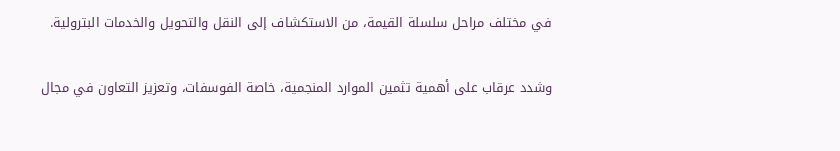في مختلف مراحل سلسلة القيمة، من الاستكشاف إلى النقل والتحويل والخدمات البترولية.

وشدد عرقاب على أهمية تثمين الموارد المنجمية، خاصة الفوسفات، وتعزيز التعاون في مجال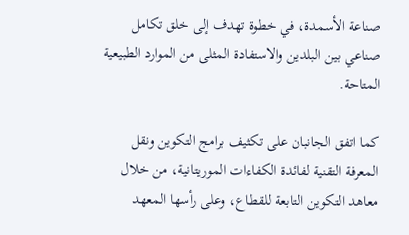صناعة الأسمدة، في خطوة تهدف إلى خلق تكامل صناعي بين البلدين والاستفادة المثلى من الموارد الطبيعية المتاحة.

كما اتفق الجانبان على تكثيف برامج التكوين ونقل المعرفة التقنية لفائدة الكفاءات الموريتانية، من خلال معاهد التكوين التابعة للقطاع، وعلى رأسها المعهد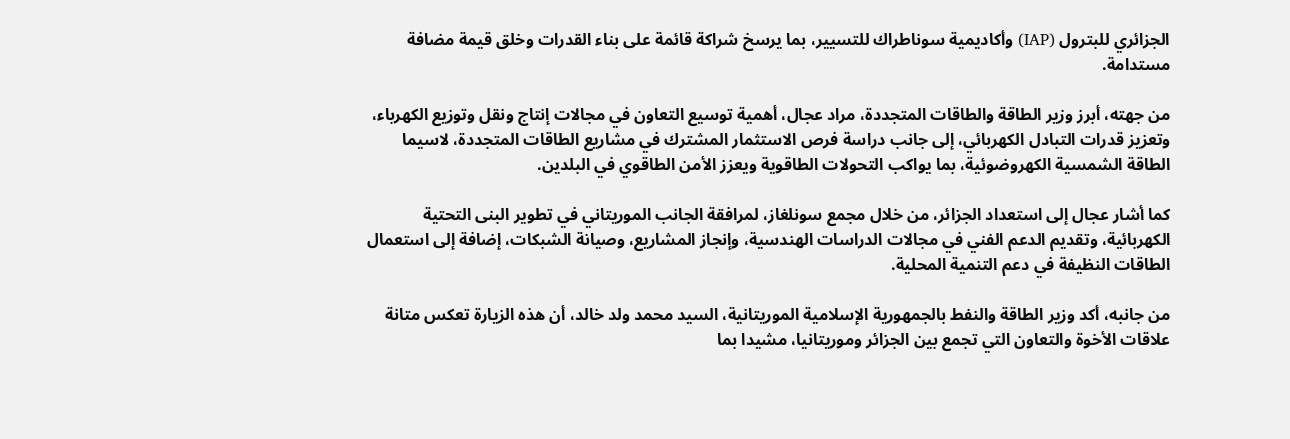الجزائري للبترول (IAP) وأكاديمية سوناطراك للتسيير، بما يرسخ شراكة قائمة على بناء القدرات وخلق قيمة مضافة مستدامة.

من جهته، أبرز وزير الطاقة والطاقات المتجددة، مراد عجال، أهمية توسيع التعاون في مجالات إنتاج ونقل وتوزيع الكهرباء، وتعزيز قدرات التبادل الكهربائي، إلى جانب دراسة فرص الاستثمار المشترك في مشاريع الطاقات المتجددة، لاسيما الطاقة الشمسية الكهروضوئية، بما يواكب التحولات الطاقوية ويعزز الأمن الطاقوي في البلدين.

كما أشار عجال إلى استعداد الجزائر، من خلال مجمع سونلغاز، لمرافقة الجانب الموريتاني في تطوير البنى التحتية الكهربائية، وتقديم الدعم الفني في مجالات الدراسات الهندسية، وإنجاز المشاريع، وصيانة الشبكات، إضافة إلى استعمال الطاقات النظيفة في دعم التنمية المحلية.

من جانبه، أكد وزير الطاقة والنفط بالجمهورية الإسلامية الموريتانية، السيد محمد ولد خالد، أن هذه الزيارة تعكس متانة علاقات الأخوة والتعاون التي تجمع بين الجزائر وموريتانيا، مشيدا بما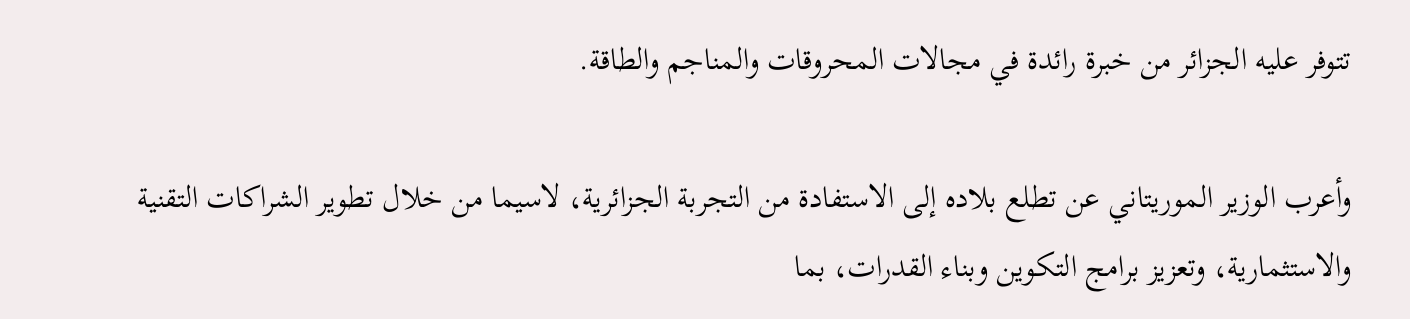تتوفر عليه الجزائر من خبرة رائدة في مجالات المحروقات والمناجم والطاقة.

وأعرب الوزير الموريتاني عن تطلع بلاده إلى الاستفادة من التجربة الجزائرية، لاسيما من خلال تطوير الشراكات التقنية والاستثمارية، وتعزيز برامج التكوين وبناء القدرات، بما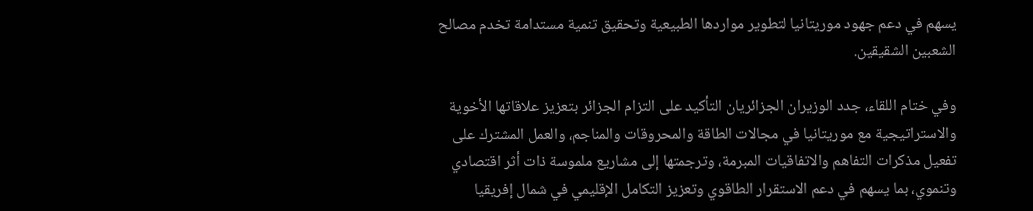يسهم في دعم جهود موريتانيا لتطوير مواردها الطبيعية وتحقيق تنمية مستدامة تخدم مصالح الشعبين الشقيقين.

وفي ختام اللقاء، جدد الوزيران الجزائريان التأكيد على التزام الجزائر بتعزيز علاقاتها الأخوية والاستراتيجية مع موريتانيا في مجالات الطاقة والمحروقات والمناجم، والعمل المشترك على تفعيل مذكرات التفاهم والاتفاقيات المبرمة، وترجمتها إلى مشاريع ملموسة ذات أثر اقتصادي وتنموي، بما يسهم في دعم الاستقرار الطاقوي وتعزيز التكامل الإقليمي في شمال إفريقيا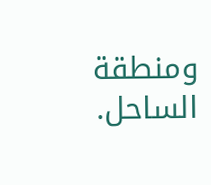ومنطقة الساحل.